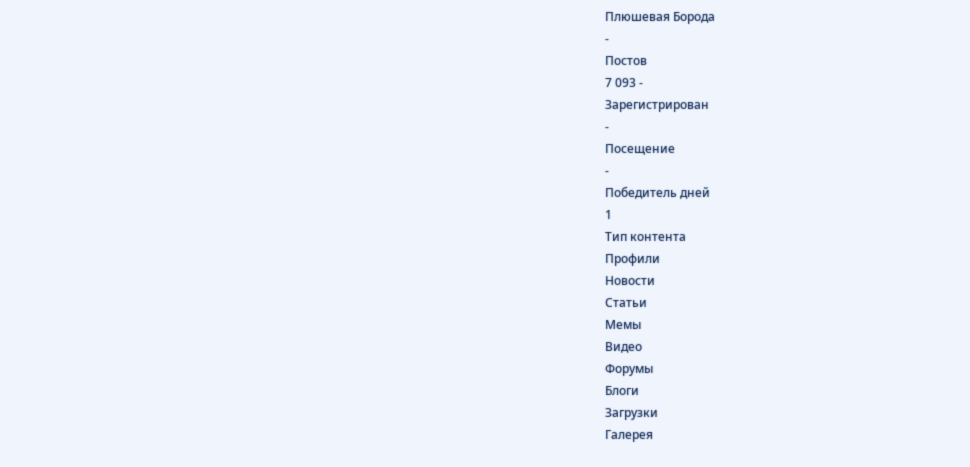Плюшевая Борода
-
Постов
7 093 -
Зарегистрирован
-
Посещение
-
Победитель дней
1
Тип контента
Профили
Новости
Статьи
Мемы
Видео
Форумы
Блоги
Загрузки
Галерея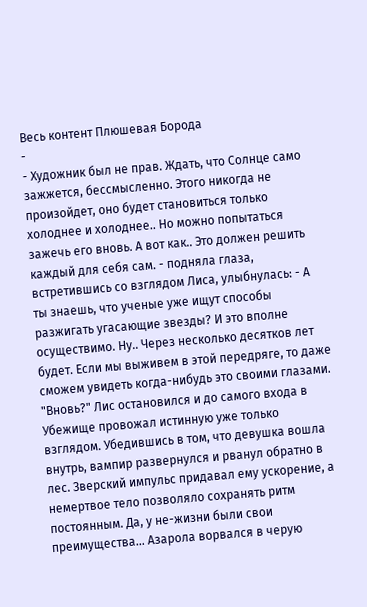Весь контент Плюшевая Борода
-
- Художник был не прав. Ждать, что Солнце само зажжется, бессмысленно. Этого никогда не произойдет, оно будет становиться только холоднее и холоднее.. Но можно попытаться зажечь его вновь. А вот как.. Это должен решить каждый для себя сам. - подняла глаза, встретившись со взглядом Лиса, улыбнулась: - А ты знаешь, что ученые уже ищут способы разжигать угасающие звезды? И это вполне осуществимо. Ну.. Через несколько десятков лет будет. Если мы выживем в этой передряге, то даже сможем увидеть когда-нибудь это своими глазами. "Вновь?" Лис остановился и до самого входа в Убежище провожал истинную уже только взглядом. Убедившись в том, что девушка вошла внутрь, вампир развернулся и рванул обратно в лес. Зверский импульс придавал ему ускорение, а немертвое тело позволяло сохранять ритм постоянным. Да, у не-жизни были свои преимущества... Азарола ворвался в черую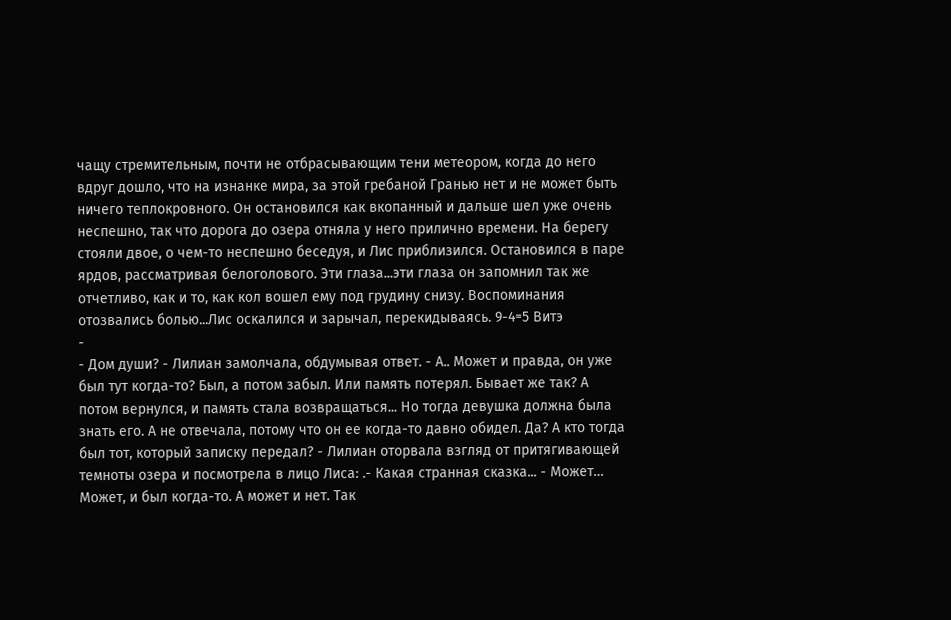чащу стремительным, почти не отбрасывающим тени метеором, когда до него вдруг дошло, что на изнанке мира, за этой гребаной Гранью нет и не может быть ничего теплокровного. Он остановился как вкопанный и дальше шел уже очень неспешно, так что дорога до озера отняла у него прилично времени. На берегу стояли двое, о чем-то неспешно беседуя, и Лис приблизился. Остановился в паре ярдов, рассматривая белоголового. Эти глаза...эти глаза он запомнил так же отчетливо, как и то, как кол вошел ему под грудину снизу. Воспоминания отозвались болью...Лис оскалился и зарычал, перекидываясь. 9-4=5 Витэ
-
- Дом души? - Лилиан замолчала, обдумывая ответ. - А.. Может и правда, он уже был тут когда-то? Был, а потом забыл. Или память потерял. Бывает же так? А потом вернулся, и память стала возвращаться... Но тогда девушка должна была знать его. А не отвечала, потому что он ее когда-то давно обидел. Да? А кто тогда был тот, который записку передал? - Лилиан оторвала взгляд от притягивающей темноты озера и посмотрела в лицо Лиса: .- Какая странная сказка... - Может… Может, и был когда-то. А может и нет. Так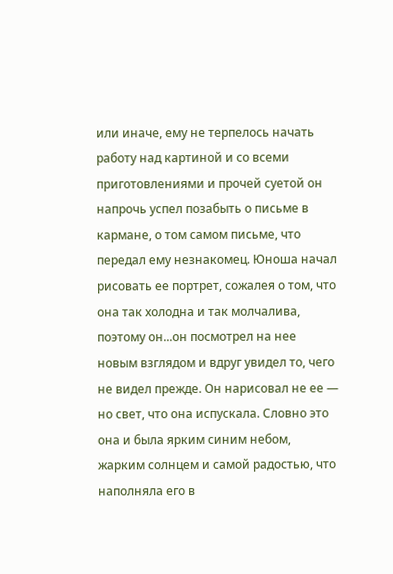или иначе, ему не терпелось начать работу над картиной и со всеми приготовлениями и прочей суетой он напрочь успел позабыть о письме в кармане, о том самом письме, что передал ему незнакомец. Юноша начал рисовать ее портрет, сожалея о том, что она так холодна и так молчалива, поэтому он...он посмотрел на нее новым взглядом и вдруг увидел то, чего не видел прежде. Он нарисовал не ее — но свет, что она испускала. Словно это она и была ярким синим небом, жарким солнцем и самой радостью, что наполняла его в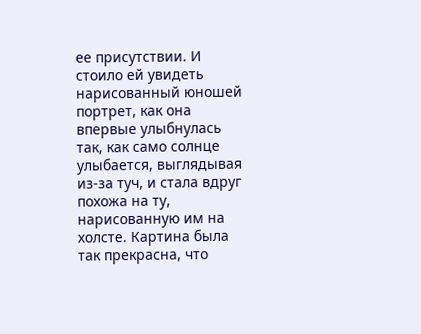ее присутствии. И стоило ей увидеть нарисованный юношей портрет, как она впервые улыбнулась так, как само солнце улыбается, выглядывая из-за туч, и стала вдруг похожа на ту, нарисованную им на холсте. Картина была так прекрасна, что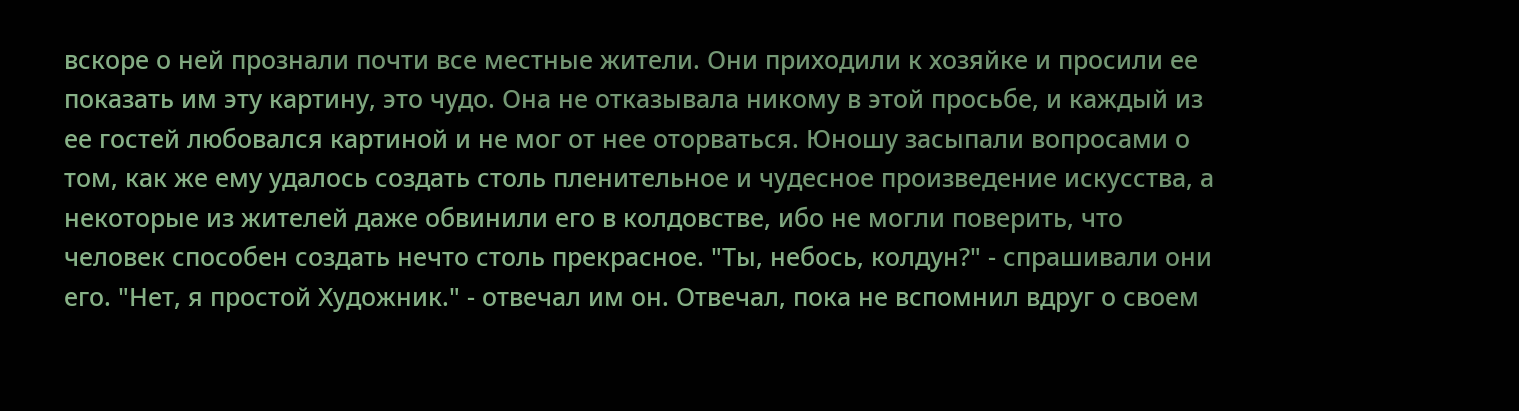вскоре о ней прознали почти все местные жители. Они приходили к хозяйке и просили ее показать им эту картину, это чудо. Она не отказывала никому в этой просьбе, и каждый из ее гостей любовался картиной и не мог от нее оторваться. Юношу засыпали вопросами о том, как же ему удалось создать столь пленительное и чудесное произведение искусства, а некоторые из жителей даже обвинили его в колдовстве, ибо не могли поверить, что человек способен создать нечто столь прекрасное. "Ты, небось, колдун?" - спрашивали они его. "Нет, я простой Художник." - отвечал им он. Отвечал, пока не вспомнил вдруг о своем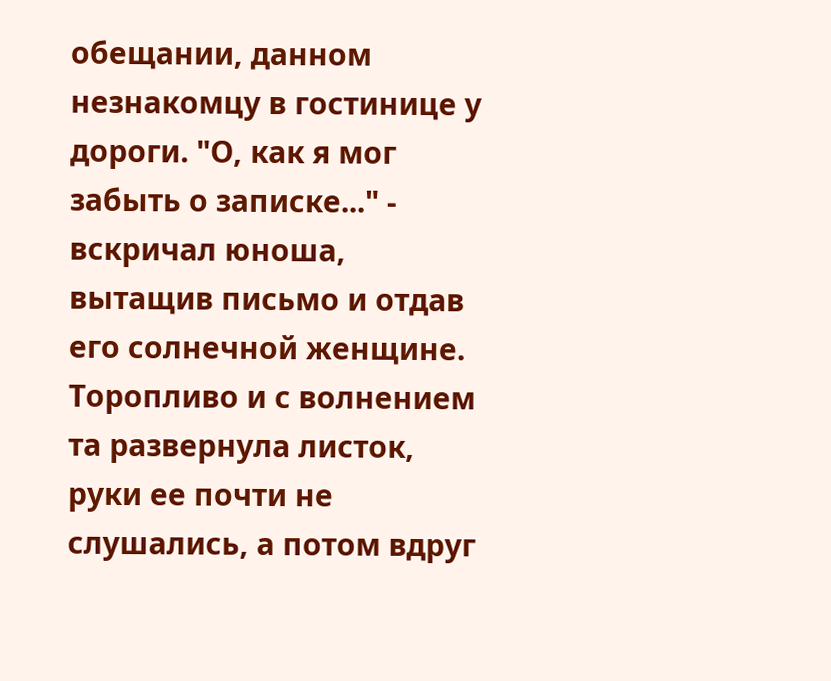обещании, данном незнакомцу в гостинице у дороги. "О, как я мог забыть о записке..." - вскричал юноша, вытащив письмо и отдав его солнечной женщине. Торопливо и с волнением та развернула листок, руки ее почти не слушались, а потом вдруг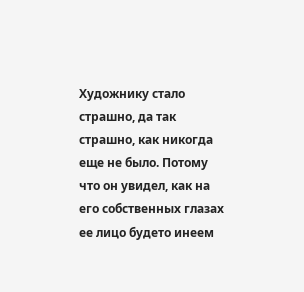Художнику стало страшно, да так страшно, как никогда еще не было. Потому что он увидел, как на его собственных глазах ее лицо будето инеем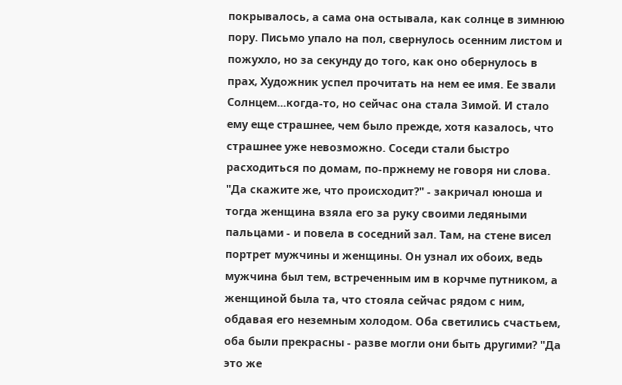покрывалось, а сама она остывала, как солнце в зимнюю пору. Письмо упало на пол, свернулось осенним листом и пожухло, но за секунду до того, как оно обернулось в прах, Художник успел прочитать на нем ее имя. Ее звали Солнцем...когда-то, но сейчас она стала Зимой. И стало ему еще страшнее, чем было прежде, хотя казалось, что страшнее уже невозможно. Соседи стали быстро расходиться по домам, по-пржнему не говоря ни слова. "Да скажите же, что происходит?" - закричал юноша и тогда женщина взяла его за руку своими ледяными пальцами - и повела в соседний зал. Там, на стене висел портрет мужчины и женщины. Он узнал их обоих, ведь мужчина был тем, встреченным им в корчме путником, а женщиной была та, что стояла сейчас рядом с ним, обдавая его неземным холодом. Оба светились счастьем, оба были прекрасны - разве могли они быть другими? "Да это же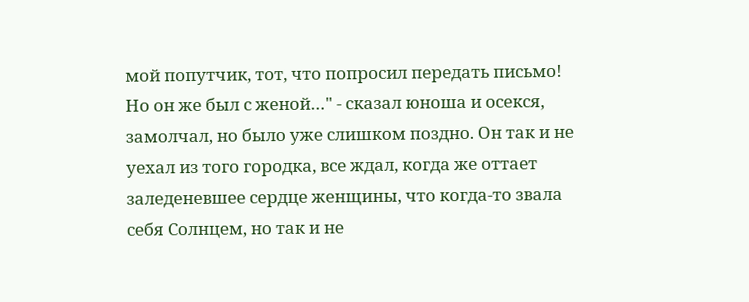мой попутчик, тот, что попросил передать письмо! Но он же был с женой…" - сказал юноша и осекся, замолчал, но было уже слишком поздно. Он так и не уехал из того городка, все ждал, когда же оттает заледеневшее сердце женщины, что когда-то звала себя Солнцем, но так и не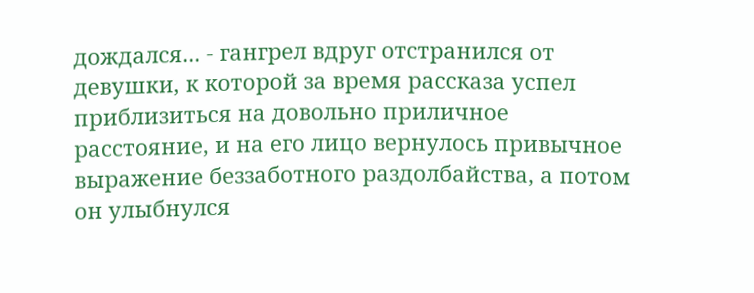дождался... - гангрел вдруг отстранился от девушки, к которой за время рассказа успел приблизиться на довольно приличное расстояние, и на его лицо вернулось привычное выражение беззаботного раздолбайства, а потом он улыбнулся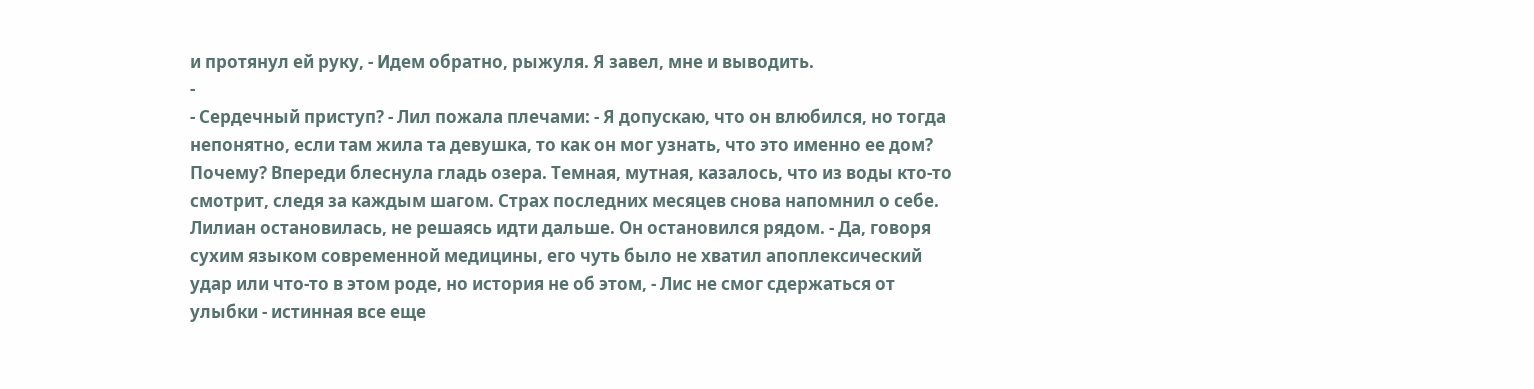и протянул ей руку, - Идем обратно, рыжуля. Я завел, мне и выводить.
-
- Сердечный приступ? - Лил пожала плечами: - Я допускаю, что он влюбился, но тогда непонятно, если там жила та девушка, то как он мог узнать, что это именно ее дом? Почему? Впереди блеснула гладь озера. Темная, мутная, казалось, что из воды кто-то смотрит, следя за каждым шагом. Страх последних месяцев снова напомнил о себе. Лилиан остановилась, не решаясь идти дальше. Он остановился рядом. - Да, говоря сухим языком современной медицины, его чуть было не хватил апоплексический удар или что-то в этом роде, но история не об этом, - Лис не смог сдержаться от улыбки - истинная все еще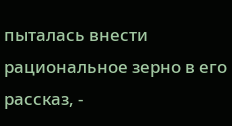пыталась внести рациональное зерно в его рассказ, -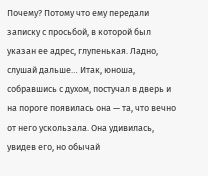Почему? Потому что ему передали записку с просьбой, в которой был указан ее адрес, глупенькая. Ладно, слушай дальше… Итак, юноша, собравшись с духом, постучал в дверь и на пороге появилась она — та, что вечно от него ускользала. Она удивилась, увидев его, но обычай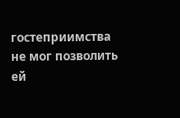гостеприимства не мог позволить ей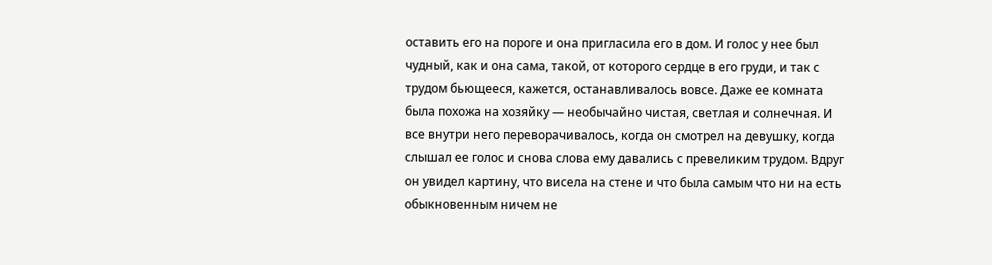оставить его на пороге и она пригласила его в дом. И голос у нее был чудный, как и она сама, такой, от которого сердце в его груди, и так с трудом бьющееся, кажется, останавливалось вовсе. Даже ее комната была похожа на хозяйку — необычайно чистая, светлая и солнечная. И все внутри него переворачивалось, когда он смотрел на девушку, когда слышал ее голос и снова слова ему давались с превеликим трудом. Вдруг он увидел картину, что висела на стене и что была самым что ни на есть обыкновенным ничем не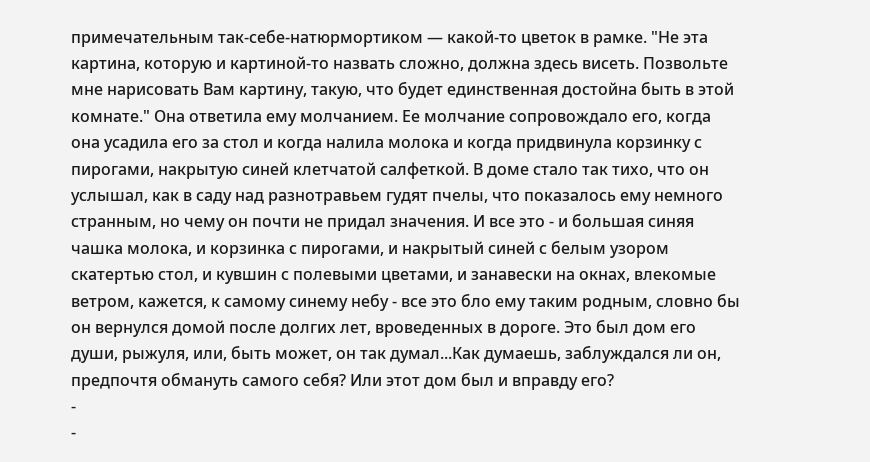примечательным так-себе-натюрмортиком — какой-то цветок в рамке. "Не эта картина, которую и картиной-то назвать сложно, должна здесь висеть. Позвольте мне нарисовать Вам картину, такую, что будет единственная достойна быть в этой комнате." Она ответила ему молчанием. Ее молчание сопровождало его, когда она усадила его за стол и когда налила молока и когда придвинула корзинку с пирогами, накрытую синей клетчатой салфеткой. В доме стало так тихо, что он услышал, как в саду над разнотравьем гудят пчелы, что показалось ему немного странным, но чему он почти не придал значения. И все это - и большая синяя чашка молока, и корзинка с пирогами, и накрытый синей с белым узором скатертью стол, и кувшин с полевыми цветами, и занавески на окнах, влекомые ветром, кажется, к самому синему небу - все это бло ему таким родным, словно бы он вернулся домой после долгих лет, вроведенных в дороге. Это был дом его души, рыжуля, или, быть может, он так думал...Как думаешь, заблуждался ли он, предпочтя обмануть самого себя? Или этот дом был и вправду его?
-
-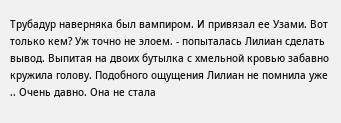Трубадур наверняка был вампиром. И привязал ее Узами. Вот только кем? Уж точно не элоем. - попыталась Лилиан сделать вывод. Выпитая на двоих бутылка с хмельной кровью забавно кружила голову. Подобного ощущения Лилиан не помнила уже .. Очень давно. Она не стала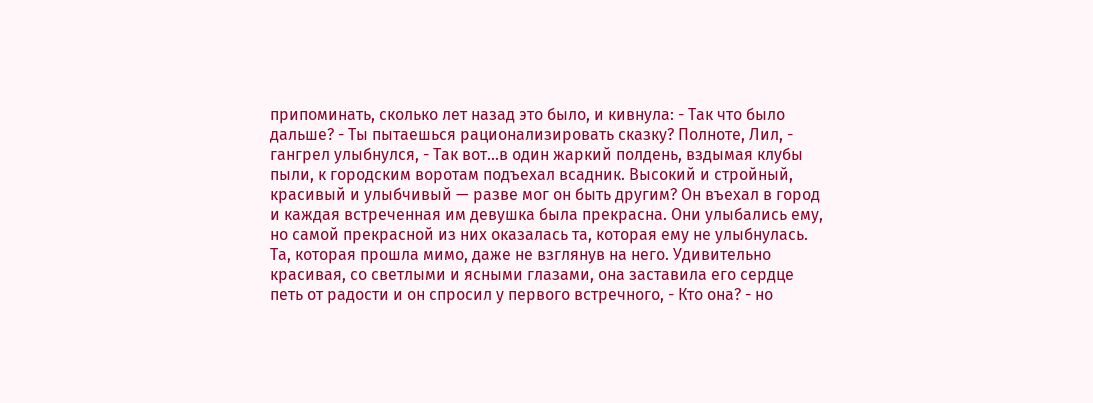припоминать, сколько лет назад это было, и кивнула: - Так что было дальше? - Ты пытаешься рационализировать сказку? Полноте, Лил, - гангрел улыбнулся, - Так вот...в один жаркий полдень, вздымая клубы пыли, к городским воротам подъехал всадник. Высокий и стройный, красивый и улыбчивый — разве мог он быть другим? Он въехал в город и каждая встреченная им девушка была прекрасна. Они улыбались ему, но самой прекрасной из них оказалась та, которая ему не улыбнулась. Та, которая прошла мимо, даже не взглянув на него. Удивительно красивая, со светлыми и ясными глазами, она заставила его сердце петь от радости и он спросил у первого встречного, - Кто она? - но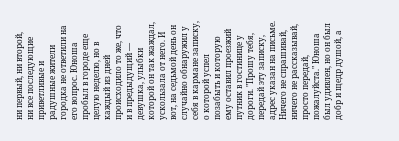ни первый, ни второй, ни все последующие приветливые и радушные жители городка не ответили на его вопрос. Юноша пробыл в городе еще целую неделю, но в каждый из дней происходило то же, что и в предыдущий — девушка, улыбки которой он так жаждал, ускользала от него. И вот, на седьмой день он случайно обнаружил у себя в кармане записку, о которой успел позабыть и которую ему оставил проезжий путник в гостинице у дороги. "Прошу тебя, передай эту записку, адрес указан на письме. Ничего не спрашивай, ничего не рассказывай, просто передай, пожалуйста." Юноша был удивлен, но он был добр и щедр душой, а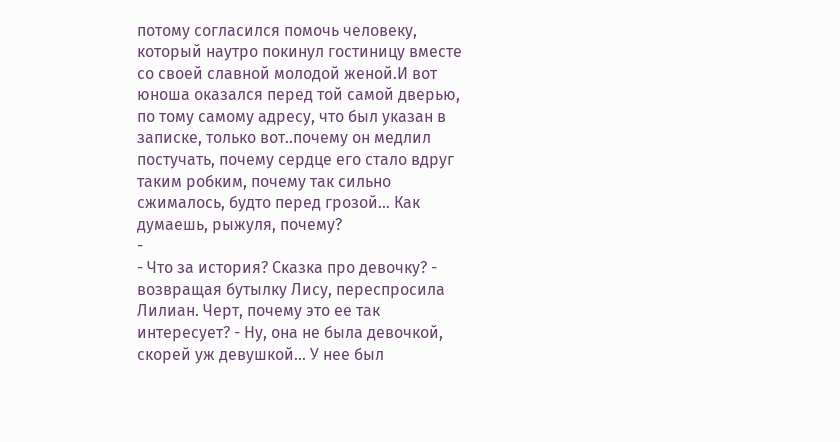потому согласился помочь человеку, который наутро покинул гостиницу вместе со своей славной молодой женой.И вот юноша оказался перед той самой дверью, по тому самому адресу, что был указан в записке, только вот..почему он медлил постучать, почему сердце его стало вдруг таким робким, почему так сильно сжималось, будто перед грозой… Как думаешь, рыжуля, почему?
-
- Что за история? Сказка про девочку? - возвращая бутылку Лису, переспросила Лилиан. Черт, почему это ее так интересует? - Ну, она не была девочкой, скорей уж девушкой... У нее был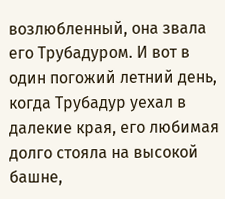возлюбленный, она звала его Трубадуром. И вот в один погожий летний день, когда Трубадур уехал в далекие края, его любимая долго стояла на высокой башне,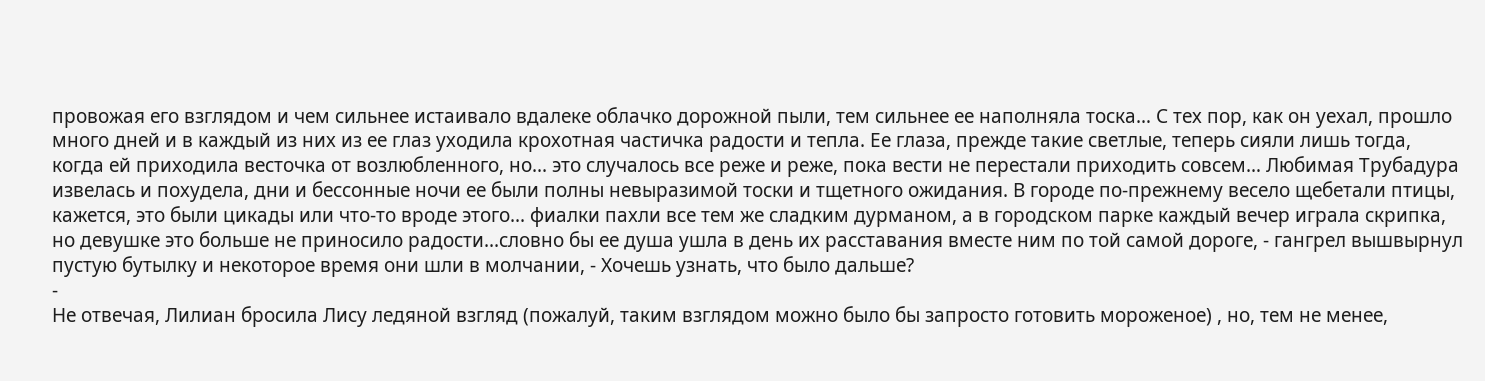провожая его взглядом и чем сильнее истаивало вдалеке облачко дорожной пыли, тем сильнее ее наполняла тоска… С тех пор, как он уехал, прошло много дней и в каждый из них из ее глаз уходила крохотная частичка радости и тепла. Ее глаза, прежде такие светлые, теперь сияли лишь тогда, когда ей приходила весточка от возлюбленного, но... это случалось все реже и реже, пока вести не перестали приходить совсем… Любимая Трубадура извелась и похудела, дни и бессонные ночи ее были полны невыразимой тоски и тщетного ожидания. В городе по-прежнему весело щебетали птицы, кажется, это были цикады или что-то вроде этого... фиалки пахли все тем же сладким дурманом, а в городском парке каждый вечер играла скрипка, но девушке это больше не приносило радости...словно бы ее душа ушла в день их расставания вместе ним по той самой дороге, - гангрел вышвырнул пустую бутылку и некоторое время они шли в молчании, - Хочешь узнать, что было дальше?
-
Не отвечая, Лилиан бросила Лису ледяной взгляд (пожалуй, таким взглядом можно было бы запросто готовить мороженое) , но, тем не менее,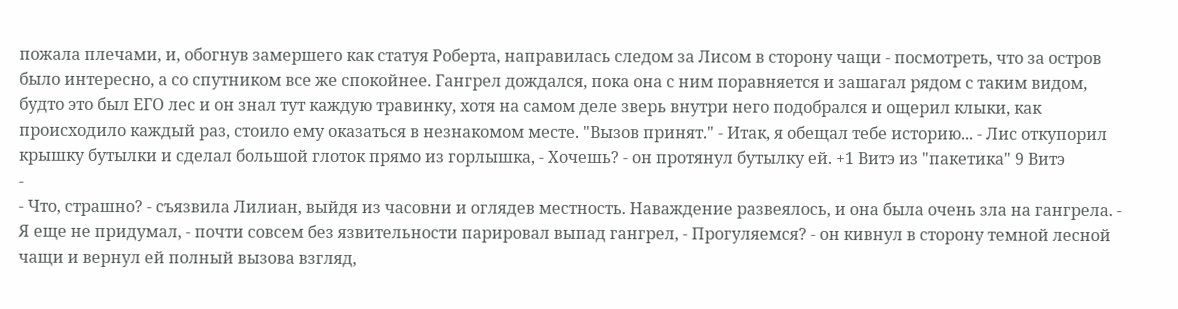пожала плечами, и, обогнув замершего как статуя Роберта, направилась следом за Лисом в сторону чащи - посмотреть, что за остров было интересно, а со спутником все же спокойнее. Гангрел дождался, пока она с ним поравняется и зашагал рядом с таким видом, будто это был ЕГО лес и он знал тут каждую травинку, хотя на самом деле зверь внутри него подобрался и ощерил клыки, как происходило каждый раз, стоило ему оказаться в незнакомом месте. "Вызов принят." - Итак, я обещал тебе историю... - Лис откупорил крышку бутылки и сделал большой глоток прямо из горлышка, - Хочешь? - он протянул бутылку ей. +1 Витэ из "пакетика" 9 Витэ
-
- Что, страшно? - съязвила Лилиан, выйдя из часовни и оглядев местность. Наваждение развеялось, и она была очень зла на гангрела. - Я еще не придумал, - почти совсем без язвительности парировал выпад гангрел, - Прогуляемся? - он кивнул в сторону темной лесной чащи и вернул ей полный вызова взгляд,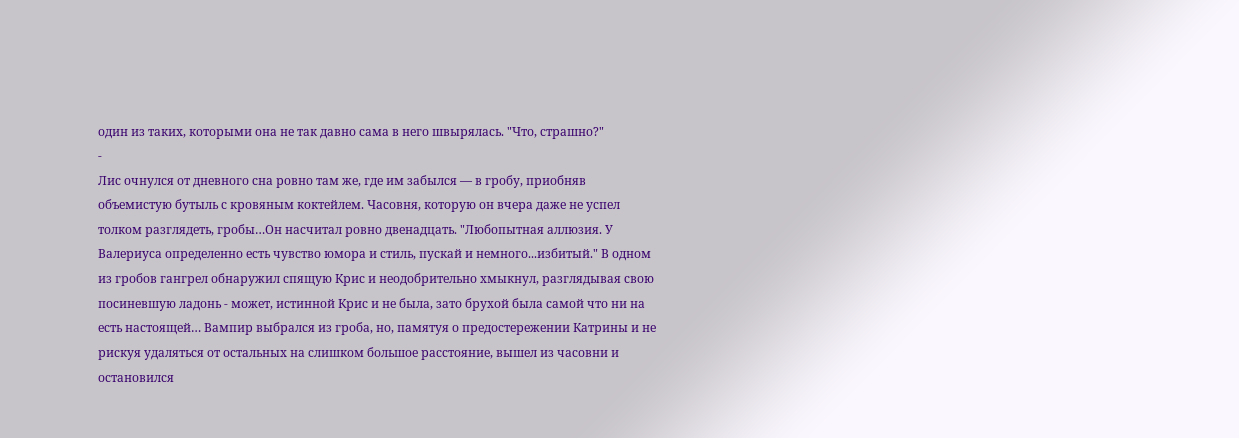один из таких, которыми она не так давно сама в него швырялась. "Что, страшно?"
-
Лис очнулся от дневного сна ровно там же, где им забылся — в гробу, приобняв объемистую бутыль с кровяным коктейлем. Часовня, которую он вчера даже не успел толком разглядеть, гробы…Он насчитал ровно двенадцать. "Любопытная аллюзия. У Валериуса определенно есть чувство юмора и стиль, пускай и немного...избитый." В одном из гробов гангрел обнаружил спящую Крис и неодобрительно хмыкнул, разглядывая свою посиневшую ладонь - может, истинной Крис и не была, зато брухой была самой что ни на есть настоящей… Вампир выбрался из гроба, но, памятуя о предостережении Катрины и не рискуя удаляться от остальных на слишком большое расстояние, вышел из часовни и остановился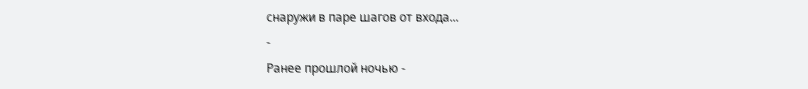снаружи в паре шагов от входа...
-
Ранее прошлой ночью -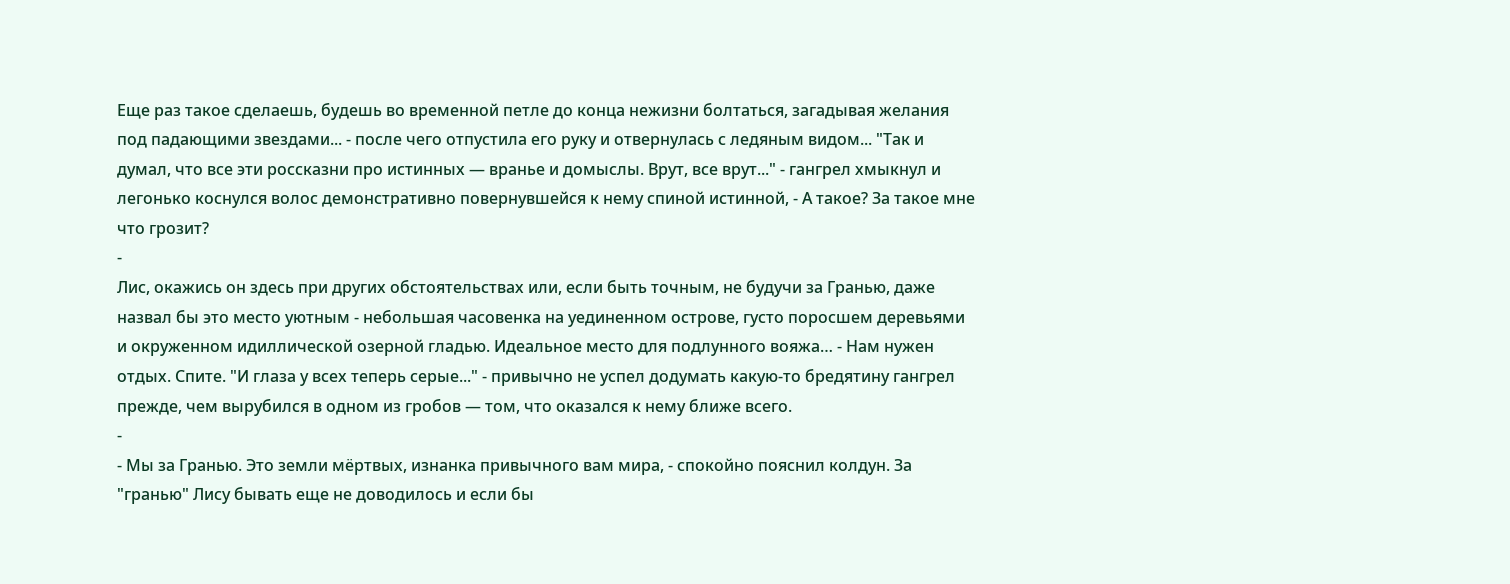Еще раз такое сделаешь, будешь во временной петле до конца нежизни болтаться, загадывая желания под падающими звездами... - после чего отпустила его руку и отвернулась с ледяным видом... "Так и думал, что все эти россказни про истинных — вранье и домыслы. Врут, все врут..." - гангрел хмыкнул и легонько коснулся волос демонстративно повернувшейся к нему спиной истинной, - А такое? За такое мне что грозит?
-
Лис, окажись он здесь при других обстоятельствах или, если быть точным, не будучи за Гранью, даже назвал бы это место уютным - небольшая часовенка на уединенном острове, густо поросшем деревьями и окруженном идиллической озерной гладью. Идеальное место для подлунного вояжа… - Нам нужен отдых. Спите. "И глаза у всех теперь серые..." - привычно не успел додумать какую-то бредятину гангрел прежде, чем вырубился в одном из гробов — том, что оказался к нему ближе всего.
-
- Мы за Гранью. Это земли мёртвых, изнанка привычного вам мира, - спокойно пояснил колдун. За "гранью" Лису бывать еще не доводилось и если бы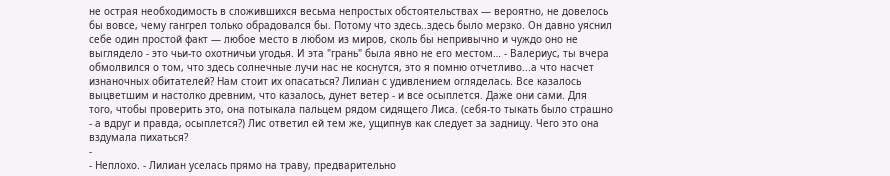не острая необходимость в сложившихся весьма непростых обстоятельствах — вероятно, не довелось бы вовсе, чему гангрел только обрадовался бы. Потому что здесь..здесь было мерзко. Он давно уяснил себе один простой факт — любое место в любом из миров, сколь бы непривычно и чуждо оно не выглядело - это чьи-то охотничьи угодья. И эта "грань" была явно не его местом… - Валериус, ты вчера обмолвился о том, что здесь солнечные лучи нас не коснутся, это я помню отчетливо...а что насчет изнаночных обитателей? Нам стоит их опасаться? Лилиан с удивлением огляделась. Все казалось выцветшим и настолко древним, что казалось, дунет ветер - и все осыплется. Даже они сами. Для того, чтобы проверить это, она потыкала пальцем рядом сидящего Лиса. (себя-то тыкать было страшно - а вдруг и правда, осыплется?) Лис ответил ей тем же, ущипнув как следует за задницу. Чего это она вздумала пихаться?
-
- Неплохо. - Лилиан уселась прямо на траву, предварительно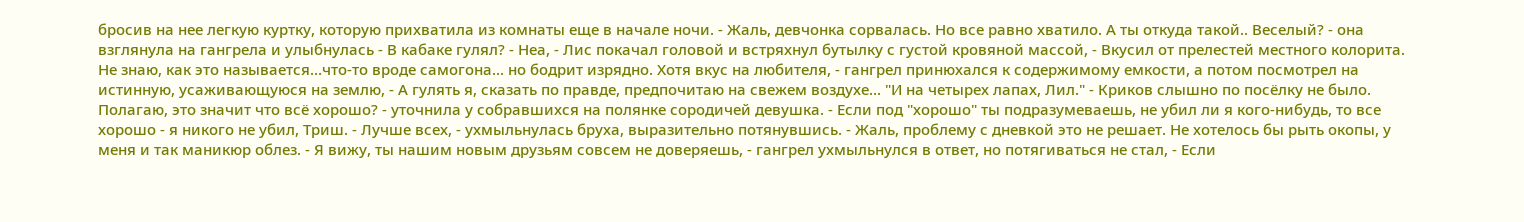бросив на нее легкую куртку, которую прихватила из комнаты еще в начале ночи. - Жаль, девчонка сорвалась. Но все равно хватило. А ты откуда такой.. Веселый? - она взглянула на гангрела и улыбнулась - В кабаке гулял? - Неа, - Лис покачал головой и встряхнул бутылку с густой кровяной массой, - Вкусил от прелестей местного колорита. Не знаю, как это называется...что-то вроде самогона... но бодрит изрядно. Хотя вкус на любителя, - гангрел принюхался к содержимому емкости, а потом посмотрел на истинную, усаживающуюся на землю, - А гулять я, сказать по правде, предпочитаю на свежем воздухе... "И на четырех лапах, Лил." - Криков слышно по посёлку не было. Полагаю, это значит что всё хорошо? - уточнила у собравшихся на полянке сородичей девушка. - Если под "хорошо" ты подразумеваешь, не убил ли я кого-нибудь, то все хорошо - я никого не убил, Триш. - Лучше всех, - ухмыльнулась бруха, выразительно потянувшись. - Жаль, проблему с дневкой это не решает. Не хотелось бы рыть окопы, у меня и так маникюр облез. - Я вижу, ты нашим новым друзьям совсем не доверяешь, - гангрел ухмыльнулся в ответ, но потягиваться не стал, - Если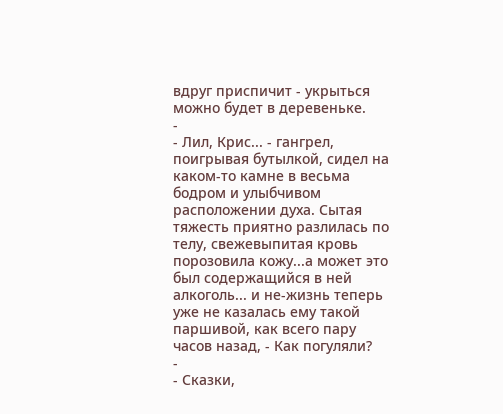вдруг приспичит - укрыться можно будет в деревеньке.
-
- Лил, Крис... - гангрел, поигрывая бутылкой, сидел на каком-то камне в весьма бодром и улыбчивом расположении духа. Сытая тяжесть приятно разлилась по телу, свежевыпитая кровь порозовила кожу...а может это был содержащийся в ней алкоголь... и не-жизнь теперь уже не казалась ему такой паршивой, как всего пару часов назад, - Как погуляли?
-
- Сказки,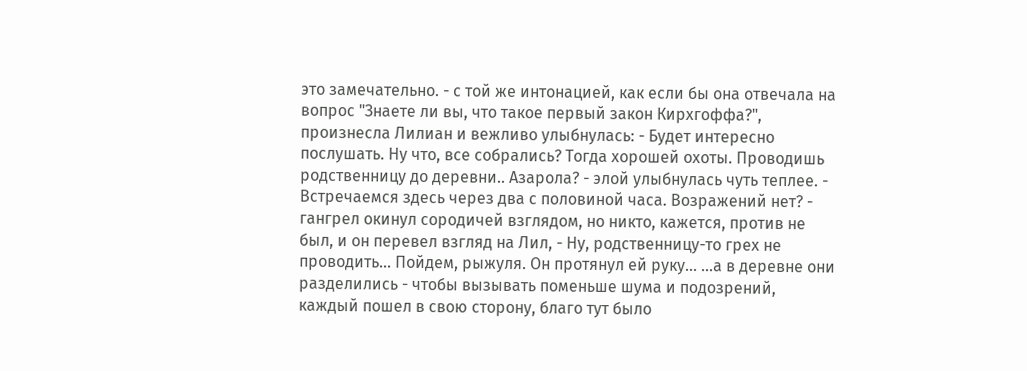это замечательно. - с той же интонацией, как если бы она отвечала на вопрос "Знаете ли вы, что такое первый закон Кирхгоффа?", произнесла Лилиан и вежливо улыбнулась: - Будет интересно послушать. Ну что, все собрались? Тогда хорошей охоты. Проводишь родственницу до деревни.. Азарола? - элой улыбнулась чуть теплее. - Встречаемся здесь через два с половиной часа. Возражений нет? - гангрел окинул сородичей взглядом, но никто, кажется, против не был, и он перевел взгляд на Лил, - Ну, родственницу-то грех не проводить... Пойдем, рыжуля. Он протянул ей руку... ...а в деревне они разделились - чтобы вызывать поменьше шума и подозрений, каждый пошел в свою сторону, благо тут было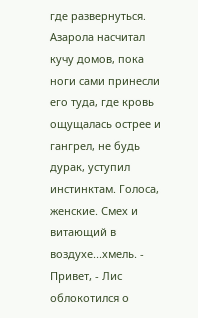где развернуться. Азарола насчитал кучу домов, пока ноги сами принесли его туда, где кровь ощущалась острее и гангрел, не будь дурак, уступил инстинктам. Голоса, женские. Смех и витающий в воздухе...хмель. - Привет, - Лис облокотился о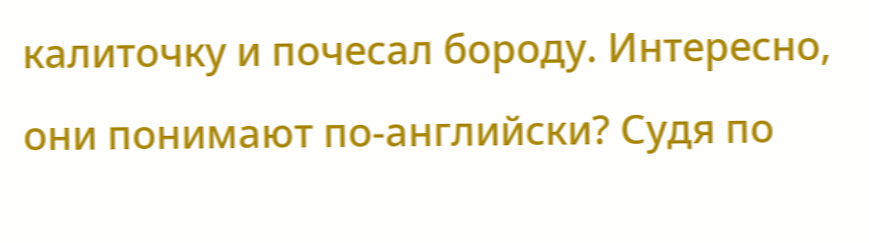калиточку и почесал бороду. Интересно, они понимают по-английски? Судя по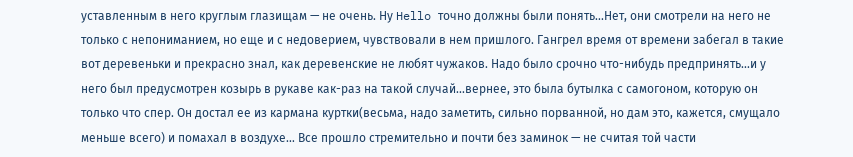уставленным в него круглым глазищам — не очень. Ну Hello точно должны были понять...Нет, они смотрели на него не только с непониманием, но еще и с недоверием, чувствовали в нем пришлого. Гангрел время от времени забегал в такие вот деревеньки и прекрасно знал, как деревенские не любят чужаков. Надо было срочно что-нибудь предпринять...и у него был предусмотрен козырь в рукаве как-раз на такой случай...вернее, это была бутылка с самогоном, которую он только что спер. Он достал ее из кармана куртки(весьма, надо заметить, сильно порванной, но дам это, кажется, смущало меньше всего) и помахал в воздухе… Все прошло стремительно и почти без заминок — не считая той части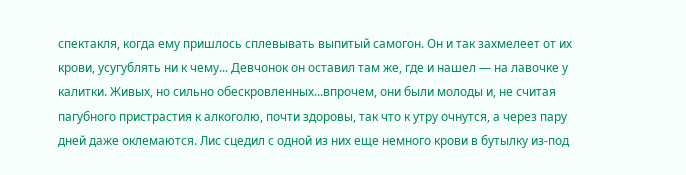спектакля, когда ему пришлось сплевывать выпитый самогон. Он и так захмелеет от их крови, усугублять ни к чему... Девчонок он оставил там же, где и нашел — на лавочке у калитки. Живых, но сильно обескровленных...впрочем, они были молоды и, не считая пагубного пристрастия к алкоголю, почти здоровы, так что к утру очнутся, а через пару дней даже оклемаются. Лис сцедил с одной из них еще немного крови в бутылку из-под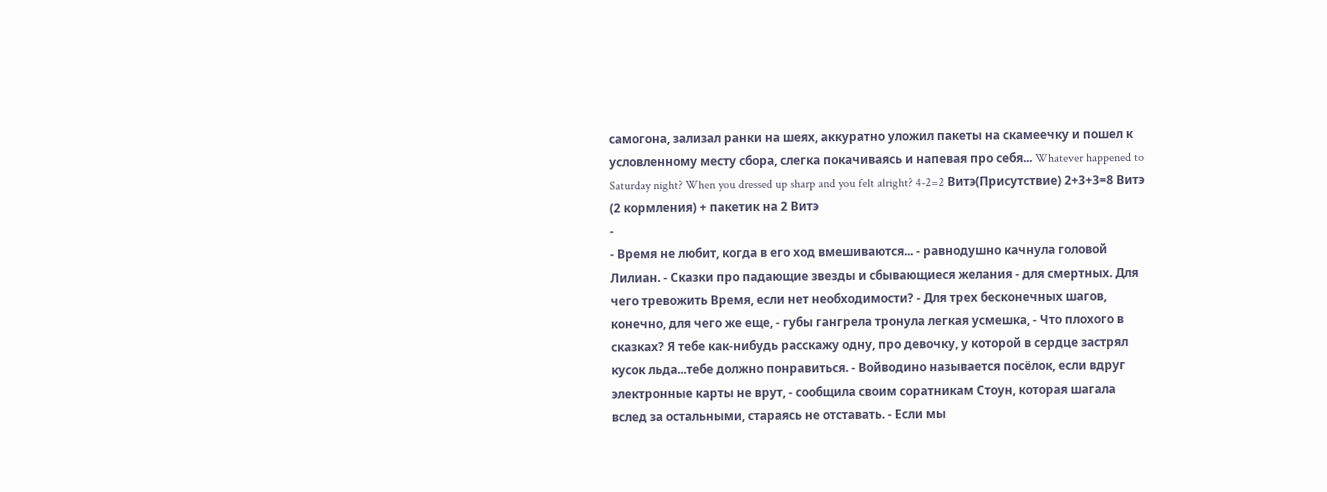самогона, зализал ранки на шеях, аккуратно уложил пакеты на скамеечку и пошел к условленному месту сбора, слегка покачиваясь и напевая про себя... Whatever happened to Saturday night? When you dressed up sharp and you felt alright? 4-2=2 Витэ(Присутствие) 2+3+3=8 Витэ (2 кормления) + пакетик на 2 Витэ
-
- Время не любит, когда в его ход вмешиваются... - равнодушно качнула головой Лилиан. - Сказки про падающие звезды и сбывающиеся желания - для смертных. Для чего тревожить Время, если нет необходимости? - Для трех бесконечных шагов, конечно, для чего же еще, - губы гангрела тронула легкая усмешка, - Что плохого в сказках? Я тебе как-нибудь расскажу одну, про девочку, у которой в сердце застрял кусок льда...тебе должно понравиться. - Войводино называется посёлок, если вдруг электронные карты не врут, - сообщила своим соратникам Стоун, которая шагала вслед за остальными, стараясь не отставать. - Если мы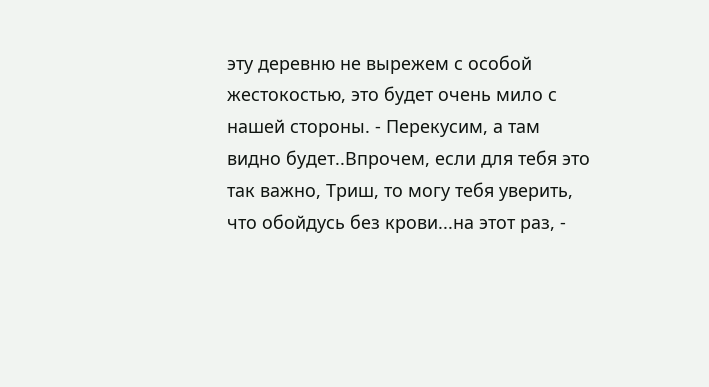эту деревню не вырежем с особой жестокостью, это будет очень мило с нашей стороны. - Перекусим, а там видно будет..Впрочем, если для тебя это так важно, Триш, то могу тебя уверить, что обойдусь без крови...на этот раз, -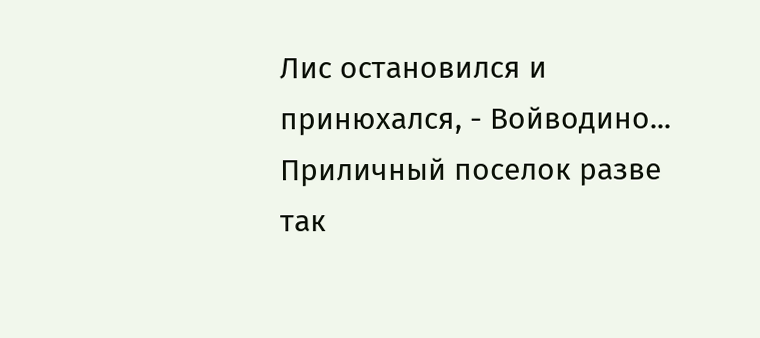Лис остановился и принюхался, - Войводино... Приличный поселок разве так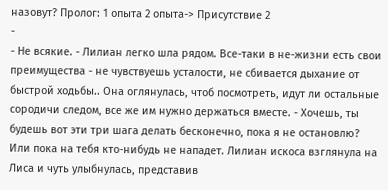назовут? Пролог: 1 опыта 2 опыта-> Присутствие 2
-
- Не всякие. - Лилиан легко шла рядом. Все-таки в не-жизни есть свои преимущества - не чувствуешь усталости, не сбивается дыхание от быстрой ходьбы.. Она оглянулась, чтоб посмотреть, идут ли остальные сородичи следом, все же им нужно держаться вместе. - Хочешь, ты будешь вот эти три шага делать бесконечно, пока я не остановлю? Или пока на тебя кто-нибудь не нападет. Лилиан искоса взглянула на Лиса и чуть улыбнулась, представив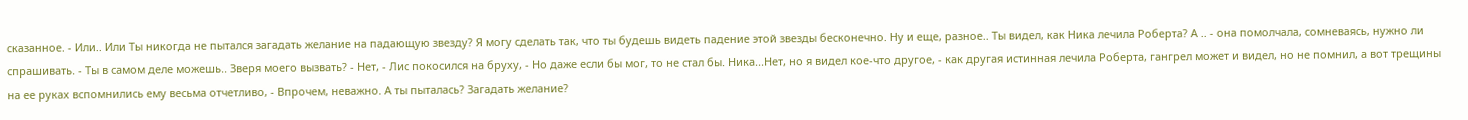сказанное. - Или.. Или Ты никогда не пытался загадать желание на падающую звезду? Я могу сделать так, что ты будешь видеть падение этой звезды бесконечно. Ну и еще, разное.. Ты видел, как Ника лечила Роберта? А .. - она помолчала, сомневаясь, нужно ли спрашивать. - Ты в самом деле можешь.. Зверя моего вызвать? - Нет, - Лис покосился на бруху, - Но даже если бы мог, то не стал бы. Ника...Нет, но я видел кое-что другое, - как другая истинная лечила Роберта, гангрел может и видел, но не помнил, а вот трещины на ее руках вспомнились ему весьма отчетливо, - Впрочем, неважно. А ты пыталась? Загадать желание?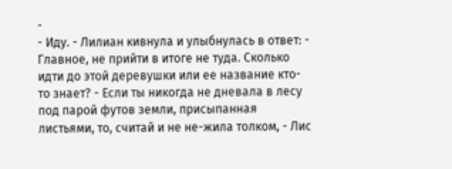-
- Иду. - Лилиан кивнула и улыбнулась в ответ: - Главное, не прийти в итоге не туда. Сколько идти до этой деревушки или ее название кто-то знает? - Если ты никогда не дневала в лесу под парой футов земли, присыпанная листьями, то, считай и не не-жила толком, - Лис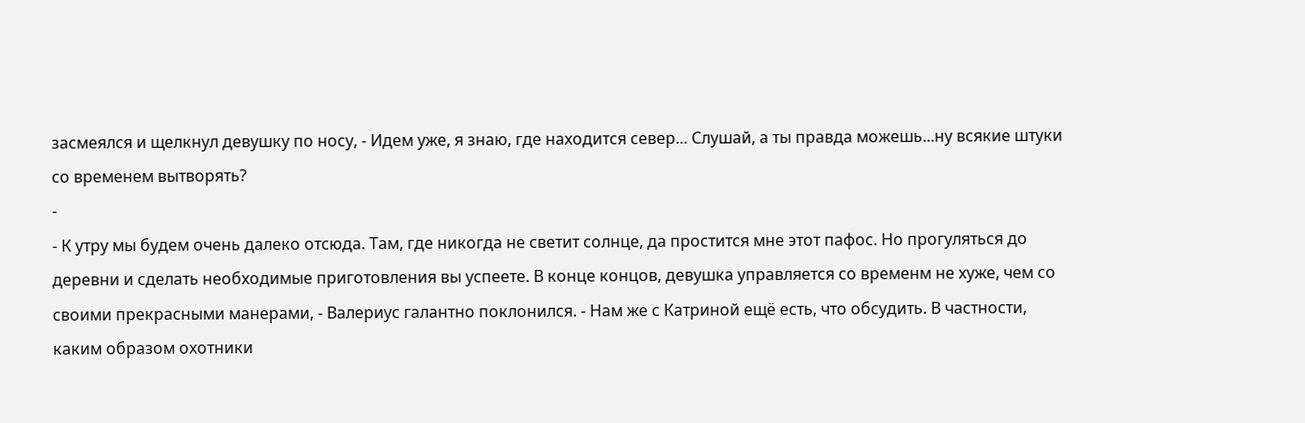засмеялся и щелкнул девушку по носу, - Идем уже, я знаю, где находится север... Слушай, а ты правда можешь...ну всякие штуки со временем вытворять?
-
- К утру мы будем очень далеко отсюда. Там, где никогда не светит солнце, да простится мне этот пафос. Но прогуляться до деревни и сделать необходимые приготовления вы успеете. В конце концов, девушка управляется со временм не хуже, чем со своими прекрасными манерами, - Валериус галантно поклонился. - Нам же с Катриной ещё есть, что обсудить. В частности, каким образом охотники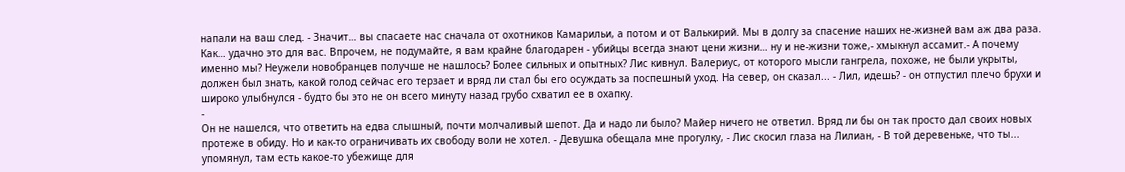напали на ваш след. - Значит… вы спасаете нас сначала от охотников Камарильи, а потом и от Валькирий. Мы в долгу за спасение наших не-жизней вам аж два раза. Как… удачно это для вас. Впрочем, не подумайте, я вам крайне благодарен - убийцы всегда знают цени жизни… ну и не-жизни тоже,- хмыкнул ассамит.- А почему именно мы? Неужели новобранцев получше не нашлось? Более сильных и опытных? Лис кивнул. Валериус, от которого мысли гангрела, похоже, не были укрыты, должен был знать, какой голод сейчас его терзает и вряд ли стал бы его осуждать за поспешный уход. На север, он сказал... - Лил, идешь? - он отпустил плечо брухи и широко улыбнулся - будто бы это не он всего минуту назад грубо схватил ее в охапку.
-
Он не нашелся, что ответить на едва слышный, почти молчаливый шепот. Да и надо ли было? Майер ничего не ответил. Вряд ли бы он так просто дал своих новых протеже в обиду. Но и как-то ограничивать их свободу воли не хотел. - Девушка обещала мне прогулку, - Лис скосил глаза на Лилиан, - В той деревеньке, что ты... упомянул, там есть какое-то убежище для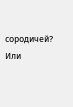сородичей? Или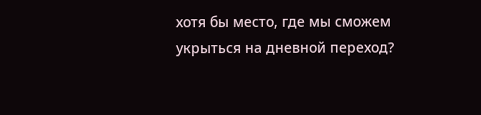хотя бы место, где мы сможем укрыться на дневной переход?